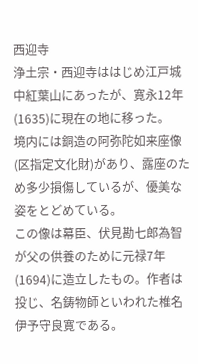西迎寺
浄土宗・西迎寺ははじめ江戸城中紅葉山にあったが、寛永12年(1635)に現在の地に移った。
境内には銅造の阿弥陀如来座像(区指定文化財)があり、露座のため多少損傷しているが、優美な姿をとどめている。
この像は幕臣、伏見勘七郎為智が父の供養のために元禄7年(1694)に造立したもの。作者は投じ、名鋳物師といわれた椎名伊予守良寛である。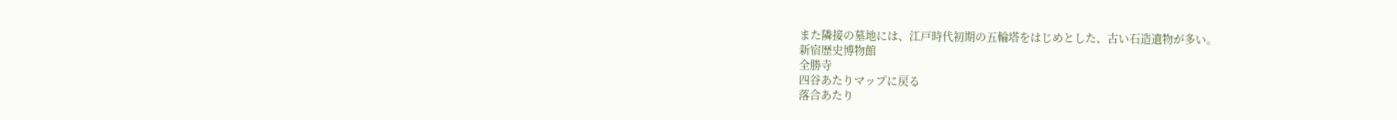また隣接の墓地には、江戸時代初期の五輪塔をはじめとした、古い石造遺物が多い。
新宿歴史博物館
全勝寺
四谷あたりマップに戻る
落合あたり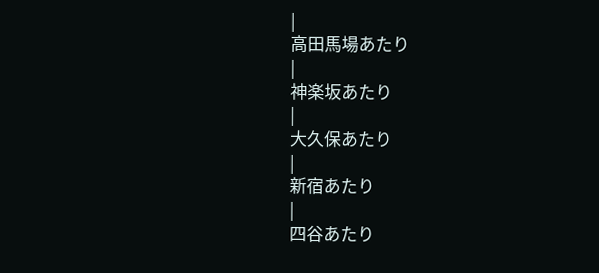|
高田馬場あたり
|
神楽坂あたり
|
大久保あたり
|
新宿あたり
|
四谷あたり